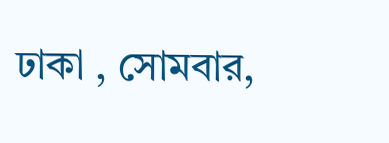ঢাকা , সোমবার,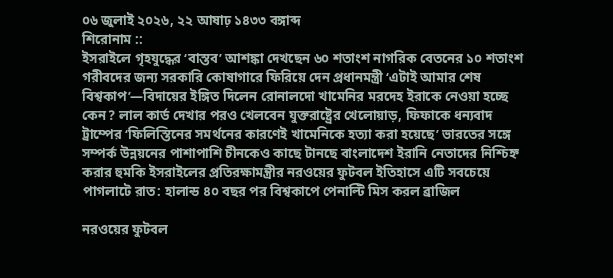০৬ জুলাই ২০২৬, ২২ আষাঢ় ১৪৩৩ বঙ্গাব্দ
শিরোনাম ::
ইসরাইলে গৃহযুদ্ধের ‘বাস্তব’ আশঙ্কা দেখছেন ৬০ শতাংশ নাগরিক বেতনের ১০ শতাংশ গরীবদের জন্য সরকারি কোষাগারে ফিরিয়ে দেন প্রধানমন্ত্রী ‘এটাই আমার শেষ বিশ্বকাপ’—বিদায়ের ইঙ্গিত দিলেন রোনালদো খামেনির মরদেহ ইরাকে নেওয়া হচ্ছে কেন? লাল কার্ড দেখার পরও খেলবেন যুক্তরাষ্ট্রের খেলোয়াড়, ফিফাকে ধন্যবাদ ট্রাম্পের ‘ফিলিস্তিনের সমর্থনের কারণেই খামেনিকে হত্যা করা হয়েছে’ ভারতের সঙ্গে সম্পর্ক উন্নয়নের পাশাপাশি চীনকেও কাছে টানছে বাংলাদেশ ইরানি নেতাদের নিশ্চিহ্ন করার হুমকি ইসরাইলের প্রতিরক্ষামন্ত্রীর নরওয়ের ফুটবল ইতিহাসে এটি সবচেয়ে পাগলাটে রাত: হালান্ড ৪০ বছর পর বিশ্বকাপে পেনাল্টি মিস করল ব্রাজিল

নরওয়ের ফুটবল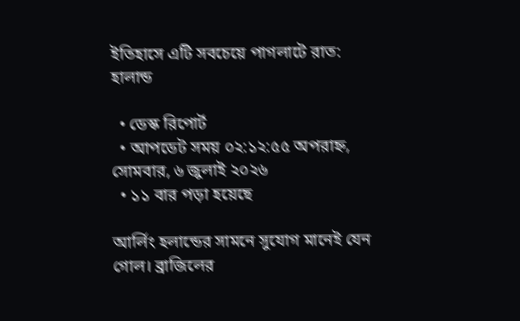ইতিহাসে এটি সবচেয়ে পাগলাটে রাত: হালান্ড

  • ডেস্ক রিপোর্ট
  • আপডেট সময় ০২:১২:৫৫ অপরাহ্ন, সোমবার, ৬ জুলাই ২০২৬
  • ১১ বার পড়া হয়েছে

আর্লিং হলান্ডের সামনে সুযোগ মানেই যেন গোল। ব্রাজিলের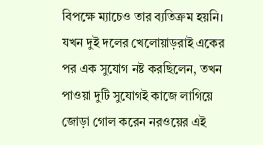বিপক্ষে ম্যাচেও তার ব্যতিক্রম হয়নি। যখন দুই দলের খেলোয়াড়রাই একের পর এক সুযোগ নষ্ট করছিলেন, তখন পাওয়া দুটি সুযোগই কাজে লাগিয়ে জোড়া গোল করেন নরওয়ের এই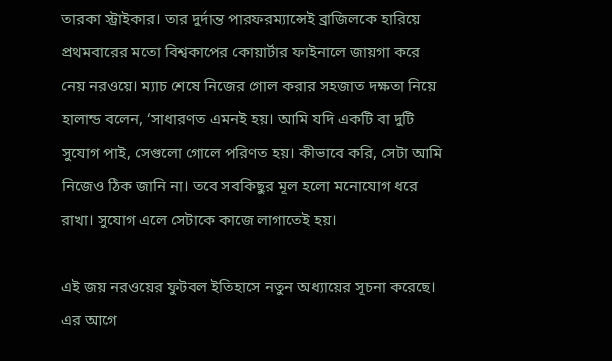তারকা স্ট্রাইকার। তার দুর্দান্ত পারফরম্যান্সেই ব্রাজিলকে হারিয়ে প্রথমবারের মতো বিশ্বকাপের কোয়ার্টার ফাইনালে জায়গা করে নেয় নরওয়ে। ম্যাচ শেষে নিজের গোল করার সহজাত দক্ষতা নিয়ে হালান্ড বলেন, ‘সাধারণত এমনই হয়। আমি যদি একটি বা দুটি সুযোগ পাই, সেগুলো গোলে পরিণত হয়। কীভাবে করি, সেটা আমি নিজেও ঠিক জানি না। তবে সবকিছুর মূল হলো মনোযোগ ধরে রাখা। সুযোগ এলে সেটাকে কাজে লাগাতেই হয়।

এই জয় নরওয়ের ফুটবল ইতিহাসে নতুন অধ্যায়ের সূচনা করেছে। এর আগে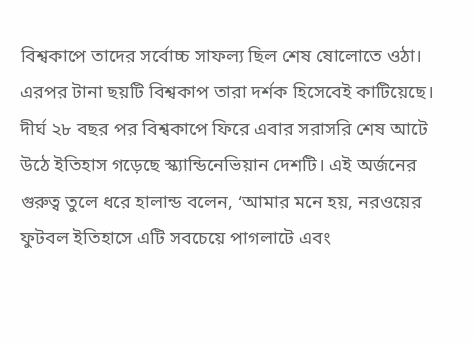বিশ্বকাপে তাদের সর্বোচ্চ সাফল্য ছিল শেষ ষোলোতে ওঠা। এরপর টানা ছয়টি বিশ্বকাপ তারা দর্শক হিসেবেই কাটিয়েছে। দীর্ঘ ২৮ বছর পর বিশ্বকাপে ফিরে এবার সরাসরি শেষ আটে উঠে ইতিহাস গড়েছে স্ক্যান্ডিনেভিয়ান দেশটি। এই অর্জনের গুরুত্ব তুলে ধরে হালান্ড বলেন, ‘আমার মনে হয়, নরওয়ের ফুটবল ইতিহাসে এটি সবচেয়ে পাগলাটে এবং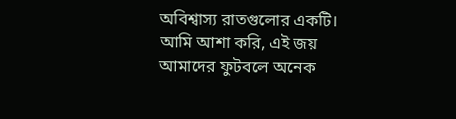অবিশ্বাস্য রাতগুলোর একটি। আমি আশা করি, এই জয় আমাদের ফুটবলে অনেক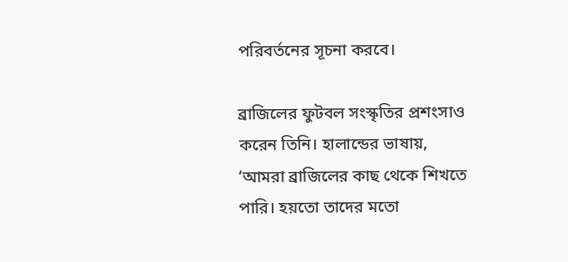পরিবর্তনের সূচনা করবে।

ব্রাজিলের ফুটবল সংস্কৃতির প্রশংসাও করেন তিনি। হালান্ডের ভাষায়, ‘আমরা ব্রাজিলের কাছ থেকে শিখতে পারি। হয়তো তাদের মতো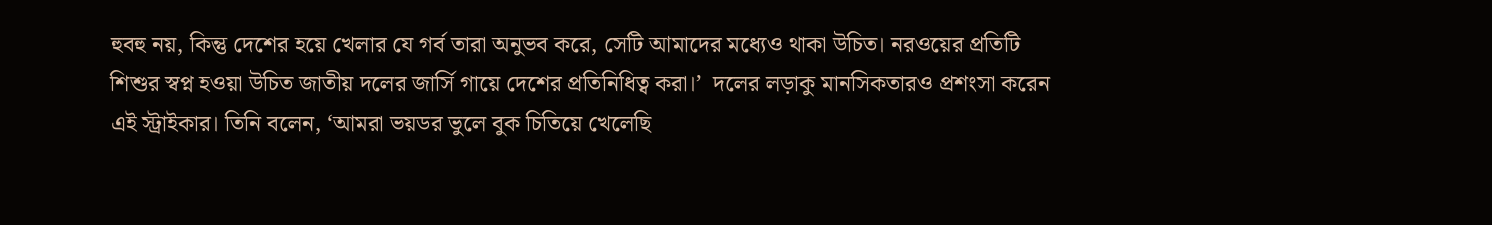হুবহু নয়, কিন্তু দেশের হয়ে খেলার যে গর্ব তারা অনুভব করে, সেটি আমাদের মধ্যেও থাকা উচিত। নরওয়ের প্রতিটি শিশুর স্বপ্ন হওয়া উচিত জাতীয় দলের জার্সি গায়ে দেশের প্রতিনিধিত্ব করা।’  দলের লড়াকু মানসিকতারও প্রশংসা করেন এই স্ট্রাইকার। তিনি বলেন, ‘আমরা ভয়ডর ভুলে বুক চিতিয়ে খেলেছি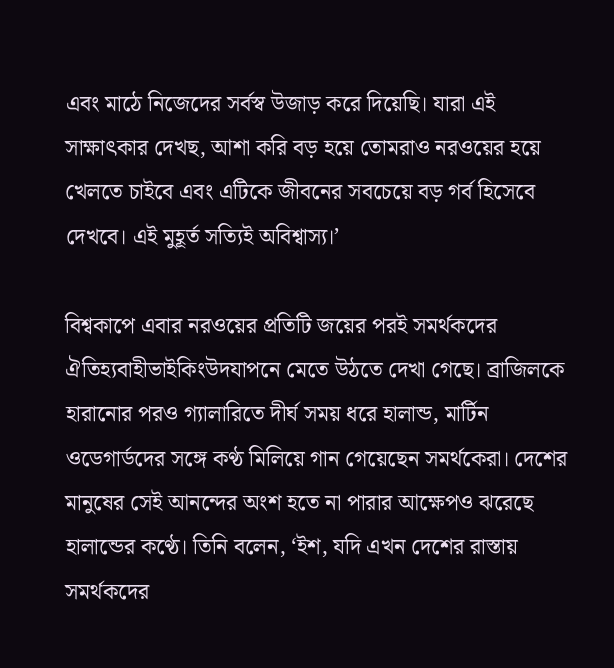এবং মাঠে নিজেদের সর্বস্ব উজাড় করে দিয়েছি। যারা এই সাক্ষাৎকার দেখছ, আশা করি বড় হয়ে তোমরাও নরওয়ের হয়ে খেলতে চাইবে এবং এটিকে জীবনের সবচেয়ে বড় গর্ব হিসেবে দেখবে। এই মুহূর্ত সত্যিই অবিশ্বাস্য।’

বিশ্বকাপে এবার নরওয়ের প্রতিটি জয়ের পরই সমর্থকদের ঐতিহ্যবাহীভাইকিংউদযাপনে মেতে উঠতে দেখা গেছে। ব্রাজিলকে হারানোর পরও গ্যালারিতে দীর্ঘ সময় ধরে হালান্ড, মার্টিন ওডেগার্ডদের সঙ্গে কণ্ঠ মিলিয়ে গান গেয়েছেন সমর্থকেরা। দেশের মানুষের সেই আনন্দের অংশ হতে না পারার আক্ষেপও ঝরেছে হালান্ডের কণ্ঠে। তিনি বলেন, ‘ইশ, যদি এখন দেশের রাস্তায় সমর্থকদের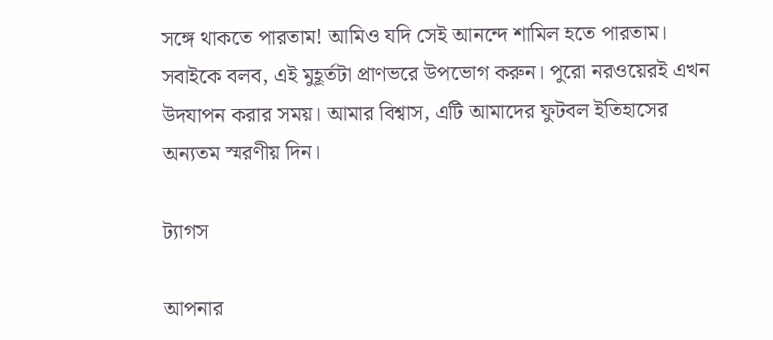সঙ্গে থাকতে পারতাম! আমিও যদি সেই আনন্দে শামিল হতে পারতাম। সবাইকে বলব, এই মুহূর্তটা প্রাণভরে উপভোগ করুন। পুরো নরওয়েরই এখন উদযাপন করার সময়। আমার বিশ্বাস, এটি আমাদের ফুটবল ইতিহাসের অন্যতম স্মরণীয় দিন।

ট্যাগস

আপনার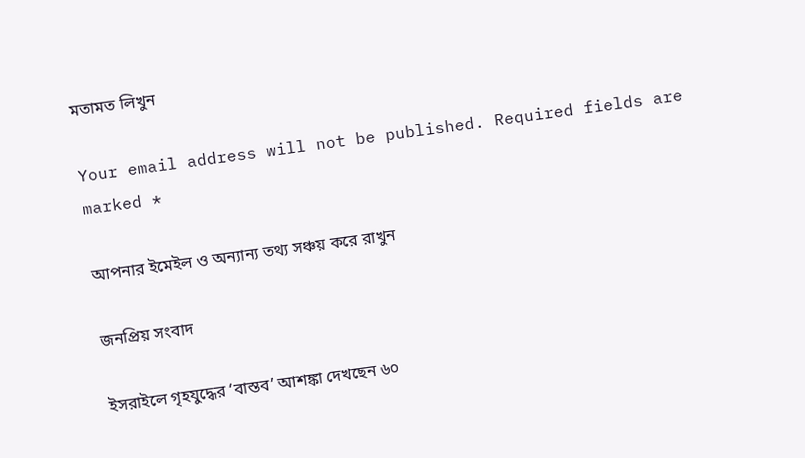মতামত লিখুন

Your email address will not be published. Required fields are marked *

আপনার ইমেইল ও অন্যান্য তথ্য সঞ্চয় করে রাখুন

জনপ্রিয় সংবাদ

ইসরাইলে গৃহযুদ্ধের ‘বাস্তব’ আশঙ্কা দেখছেন ৬০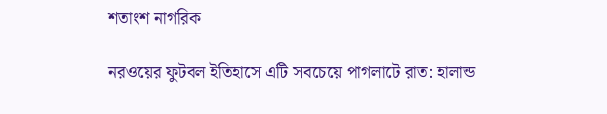শতাংশ নাগরিক

নরওয়ের ফুটবল ইতিহাসে এটি সবচেয়ে পাগলাটে রাত: হালান্ড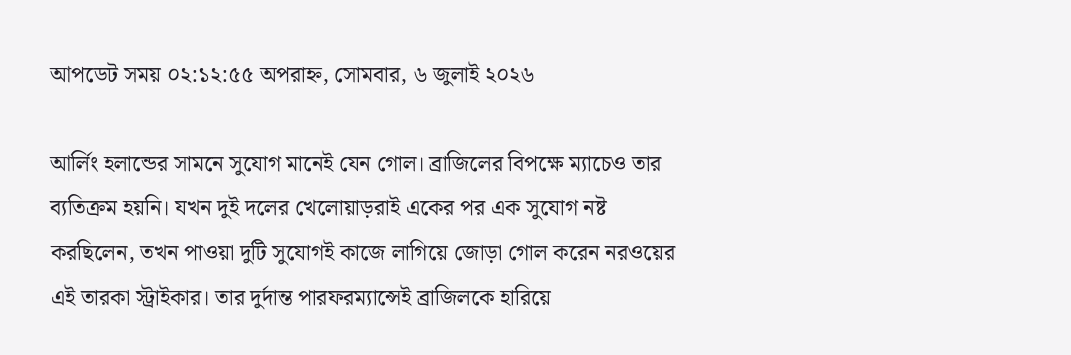আপডেট সময় ০২:১২:৫৫ অপরাহ্ন, সোমবার, ৬ জুলাই ২০২৬

আর্লিং হলান্ডের সামনে সুযোগ মানেই যেন গোল। ব্রাজিলের বিপক্ষে ম্যাচেও তার ব্যতিক্রম হয়নি। যখন দুই দলের খেলোয়াড়রাই একের পর এক সুযোগ নষ্ট করছিলেন, তখন পাওয়া দুটি সুযোগই কাজে লাগিয়ে জোড়া গোল করেন নরওয়ের এই তারকা স্ট্রাইকার। তার দুর্দান্ত পারফরম্যান্সেই ব্রাজিলকে হারিয়ে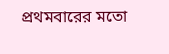প্রথমবারের মতো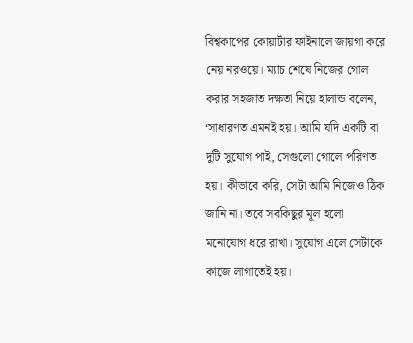বিশ্বকাপের কোয়ার্টার ফাইনালে জায়গা করে নেয় নরওয়ে। ম্যাচ শেষে নিজের গোল করার সহজাত দক্ষতা নিয়ে হালান্ড বলেন, ‘সাধারণত এমনই হয়। আমি যদি একটি বা দুটি সুযোগ পাই, সেগুলো গোলে পরিণত হয়। কীভাবে করি, সেটা আমি নিজেও ঠিক জানি না। তবে সবকিছুর মূল হলো মনোযোগ ধরে রাখা। সুযোগ এলে সেটাকে কাজে লাগাতেই হয়।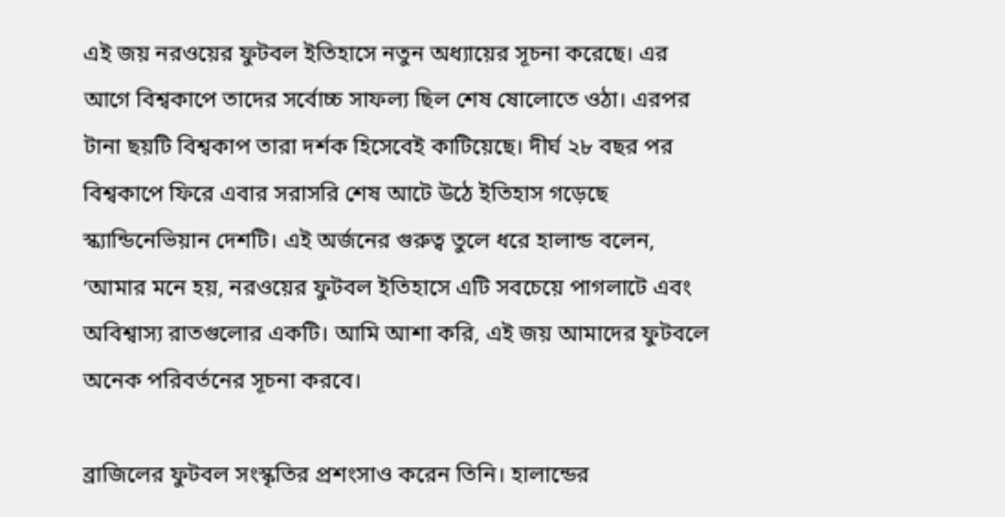এই জয় নরওয়ের ফুটবল ইতিহাসে নতুন অধ্যায়ের সূচনা করেছে। এর আগে বিশ্বকাপে তাদের সর্বোচ্চ সাফল্য ছিল শেষ ষোলোতে ওঠা। এরপর টানা ছয়টি বিশ্বকাপ তারা দর্শক হিসেবেই কাটিয়েছে। দীর্ঘ ২৮ বছর পর বিশ্বকাপে ফিরে এবার সরাসরি শেষ আটে উঠে ইতিহাস গড়েছে স্ক্যান্ডিনেভিয়ান দেশটি। এই অর্জনের গুরুত্ব তুলে ধরে হালান্ড বলেন, ‘আমার মনে হয়, নরওয়ের ফুটবল ইতিহাসে এটি সবচেয়ে পাগলাটে এবং অবিশ্বাস্য রাতগুলোর একটি। আমি আশা করি, এই জয় আমাদের ফুটবলে অনেক পরিবর্তনের সূচনা করবে।

ব্রাজিলের ফুটবল সংস্কৃতির প্রশংসাও করেন তিনি। হালান্ডের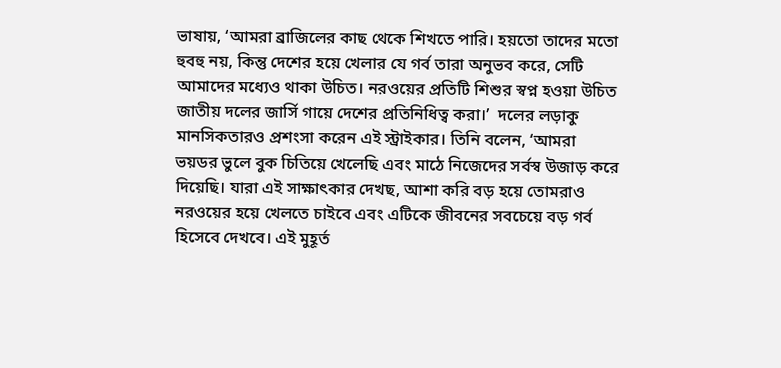ভাষায়, ‘আমরা ব্রাজিলের কাছ থেকে শিখতে পারি। হয়তো তাদের মতো হুবহু নয়, কিন্তু দেশের হয়ে খেলার যে গর্ব তারা অনুভব করে, সেটি আমাদের মধ্যেও থাকা উচিত। নরওয়ের প্রতিটি শিশুর স্বপ্ন হওয়া উচিত জাতীয় দলের জার্সি গায়ে দেশের প্রতিনিধিত্ব করা।’  দলের লড়াকু মানসিকতারও প্রশংসা করেন এই স্ট্রাইকার। তিনি বলেন, ‘আমরা ভয়ডর ভুলে বুক চিতিয়ে খেলেছি এবং মাঠে নিজেদের সর্বস্ব উজাড় করে দিয়েছি। যারা এই সাক্ষাৎকার দেখছ, আশা করি বড় হয়ে তোমরাও নরওয়ের হয়ে খেলতে চাইবে এবং এটিকে জীবনের সবচেয়ে বড় গর্ব হিসেবে দেখবে। এই মুহূর্ত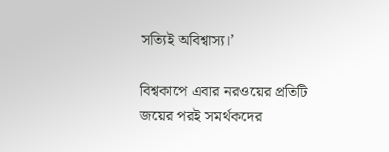সত্যিই অবিশ্বাস্য।’

বিশ্বকাপে এবার নরওয়ের প্রতিটি জয়ের পরই সমর্থকদের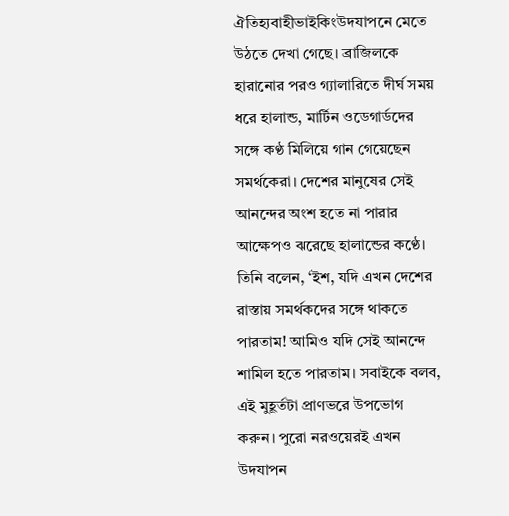ঐতিহ্যবাহীভাইকিংউদযাপনে মেতে উঠতে দেখা গেছে। ব্রাজিলকে হারানোর পরও গ্যালারিতে দীর্ঘ সময় ধরে হালান্ড, মার্টিন ওডেগার্ডদের সঙ্গে কণ্ঠ মিলিয়ে গান গেয়েছেন সমর্থকেরা। দেশের মানুষের সেই আনন্দের অংশ হতে না পারার আক্ষেপও ঝরেছে হালান্ডের কণ্ঠে। তিনি বলেন, ‘ইশ, যদি এখন দেশের রাস্তায় সমর্থকদের সঙ্গে থাকতে পারতাম! আমিও যদি সেই আনন্দে শামিল হতে পারতাম। সবাইকে বলব, এই মুহূর্তটা প্রাণভরে উপভোগ করুন। পুরো নরওয়েরই এখন উদযাপন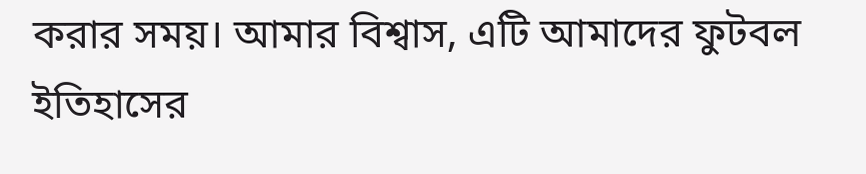করার সময়। আমার বিশ্বাস, এটি আমাদের ফুটবল ইতিহাসের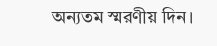অন্যতম স্মরণীয় দিন।